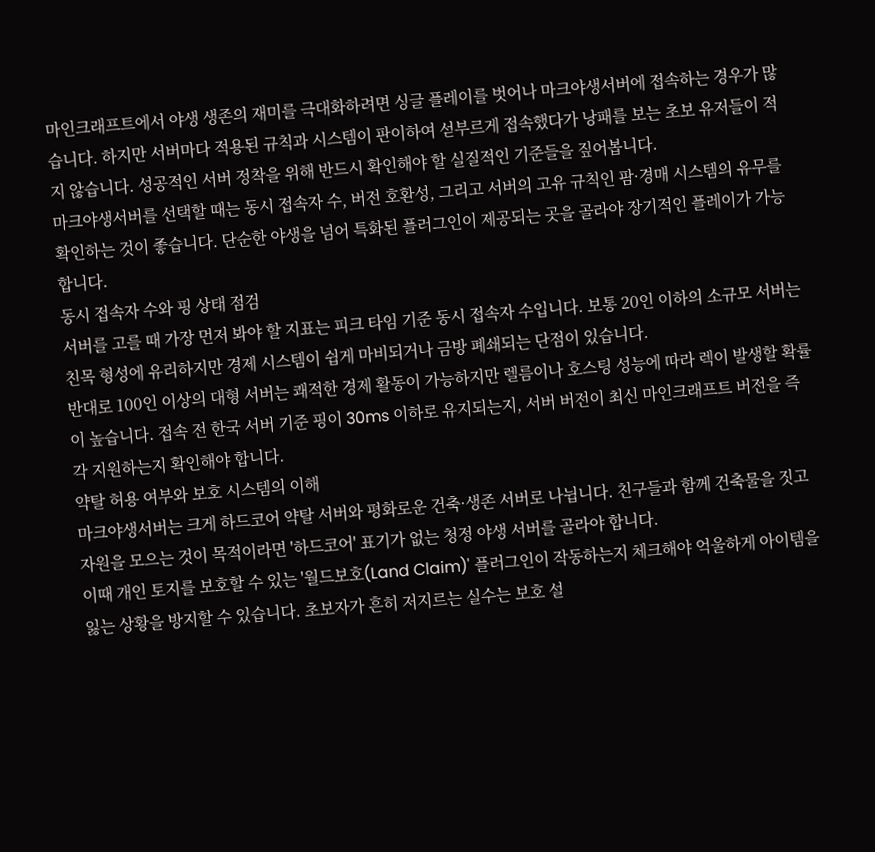마인크래프트에서 야생 생존의 재미를 극대화하려면 싱글 플레이를 벗어나 마크야생서버에 접속하는 경우가 많습니다. 하지만 서버마다 적용된 규칙과 시스템이 판이하여 섣부르게 접속했다가 낭패를 보는 초보 유저들이 적지 않습니다. 성공적인 서버 정착을 위해 반드시 확인해야 할 실질적인 기준들을 짚어봅니다.
마크야생서버를 선택할 때는 동시 접속자 수, 버전 호환성, 그리고 서버의 고유 규칙인 팜·경매 시스템의 유무를 확인하는 것이 좋습니다. 단순한 야생을 넘어 특화된 플러그인이 제공되는 곳을 골라야 장기적인 플레이가 가능합니다.
동시 접속자 수와 핑 상태 점검
서버를 고를 때 가장 먼저 봐야 할 지표는 피크 타임 기준 동시 접속자 수입니다. 보통 20인 이하의 소규모 서버는 친목 형성에 유리하지만 경제 시스템이 쉽게 마비되거나 금방 폐쇄되는 단점이 있습니다.
반대로 100인 이상의 대형 서버는 쾌적한 경제 활동이 가능하지만 렐름이나 호스팅 성능에 따라 렉이 발생할 확률이 높습니다. 접속 전 한국 서버 기준 핑이 30ms 이하로 유지되는지, 서버 버전이 최신 마인크래프트 버전을 즉각 지원하는지 확인해야 합니다.
약탈 허용 여부와 보호 시스템의 이해
마크야생서버는 크게 하드코어 약탈 서버와 평화로운 건축·생존 서버로 나뉩니다. 친구들과 함께 건축물을 짓고 자원을 모으는 것이 목적이라면 '하드코어' 표기가 없는 청정 야생 서버를 골라야 합니다.
이때 개인 토지를 보호할 수 있는 '월드보호(Land Claim)' 플러그인이 작동하는지 체크해야 억울하게 아이템을 잃는 상황을 방지할 수 있습니다. 초보자가 흔히 저지르는 실수는 보호 설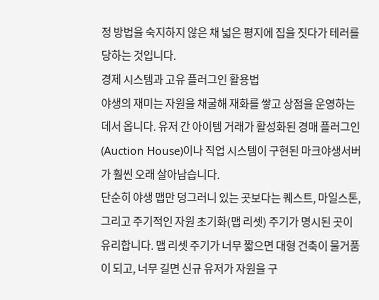정 방법을 숙지하지 않은 채 넓은 평지에 집을 짓다가 테러를 당하는 것입니다.
경제 시스템과 고유 플러그인 활용법
야생의 재미는 자원을 채굴해 재화를 쌓고 상점을 운영하는 데서 옵니다. 유저 간 아이템 거래가 활성화된 경매 플러그인(Auction House)이나 직업 시스템이 구현된 마크야생서버가 훨씬 오래 살아남습니다.
단순히 야생 맵만 덩그러니 있는 곳보다는 퀘스트, 마일스톤, 그리고 주기적인 자원 초기화(맵 리셋) 주기가 명시된 곳이 유리합니다. 맵 리셋 주기가 너무 짧으면 대형 건축이 물거품이 되고, 너무 길면 신규 유저가 자원을 구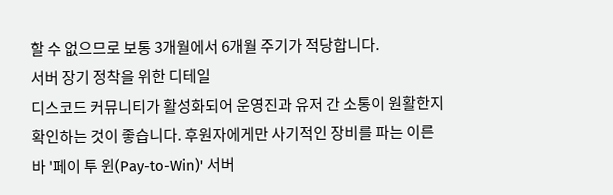할 수 없으므로 보통 3개월에서 6개월 주기가 적당합니다.
서버 장기 정착을 위한 디테일
디스코드 커뮤니티가 활성화되어 운영진과 유저 간 소통이 원활한지 확인하는 것이 좋습니다. 후원자에게만 사기적인 장비를 파는 이른바 '페이 투 윈(Pay-to-Win)' 서버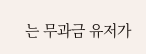는 무과금 유저가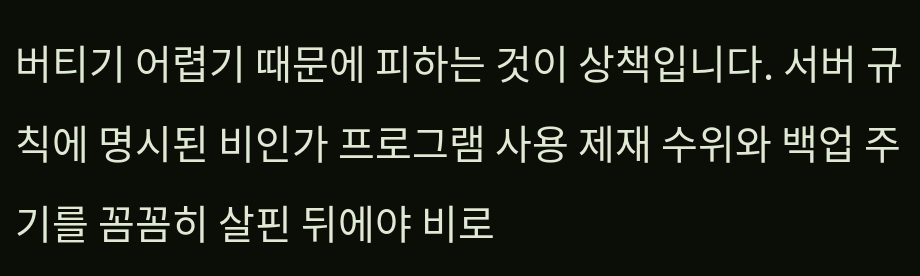버티기 어렵기 때문에 피하는 것이 상책입니다. 서버 규칙에 명시된 비인가 프로그램 사용 제재 수위와 백업 주기를 꼼꼼히 살핀 뒤에야 비로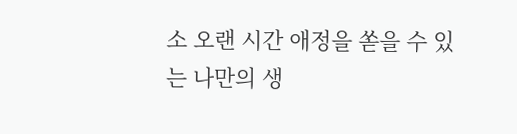소 오랜 시간 애정을 쏟을 수 있는 나만의 생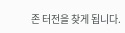존 터전을 찾게 됩니다.